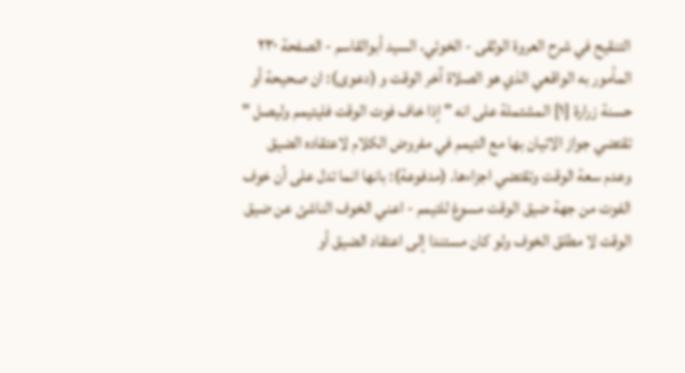التنقيح في شرح العروة الوثقى - الخوئي، السيد أبوالقاسم - الصفحة ٢٣٠
المأمور به الواقعي الذي هو الصلاة آخر الوقت و (دعوى): ان صحيحة أو حسنة زرارة [١] المشتملة على انه " إذا خاف فوت الوقت فليتيمم وليصل " تقتضي جواز الاتيان بها مع التيمم في مفروض الكلام لاعتقاده الضيق وعدم سعة الوقت وتقتضي اجزاءها. (مدفوعة): بانها انما تدل على أن خوف الفوت من جهة ضيق الوقت مسوغ للتيمم - اعني الخوف الناشئ عن ضيق الوقت لا مطلق الخوف ولو كان مستندا إلى اعتقاد الضيق أو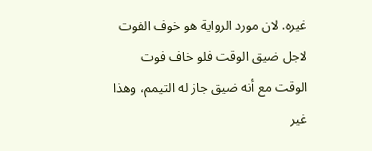غيره. لان مورد الرواية هو خوف الفوت لاجل ضيق الوقت فلو خاف فوت الوقت مع أنه ضيق جاز له التيمم، وهذا غير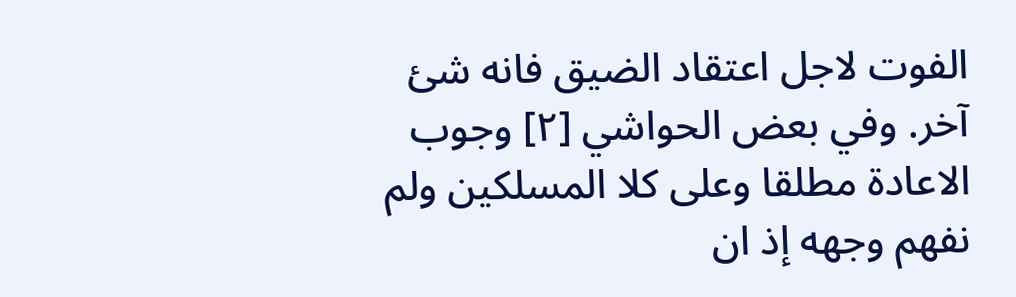الفوت لاجل اعتقاد الضيق فانه شئ آخر. وفي بعض الحواشي [٢] وجوب الاعادة مطلقا وعلى كلا المسلكين ولم نفهم وجهه إذ ان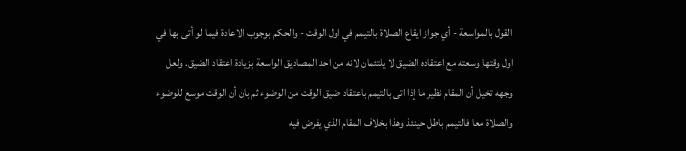القول بالمواسعة - أي جواز ايقاع الصلاة بالتيمم في اول الوقت - والحكم بوجوب الاعادة فيما لو أتى بها في اول وقتها وسعته مع اعتقاده الضيق لا يلتئمان لانه من احد المصاديق الواسعة بزيادة اعتقاد الضيق. ولعل وجهه تخيل أن المقام نظير ما إذا اتى بالتيمم باعتقاد ضيق الوقت من الوضوء ثم بان أن الوقت موسع للوضوء والصلاة معا فالتيمم باطل حينئذ وهذا بخلاف المقام الذي يفرض فيه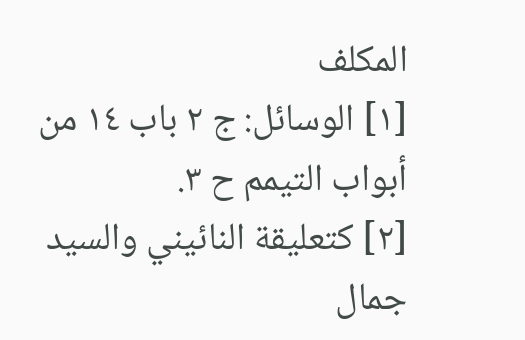المكلف
[١] الوسائل: ج ٢ باب ١٤ من أبواب التيمم ح ٣.
[٢] كتعليقة النائيني والسيد جمال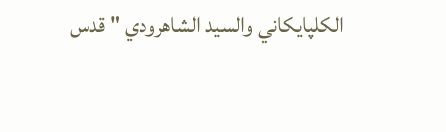الكلپايكاني والسيد الشاهرودي " قدس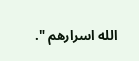الله اسرارهم ".